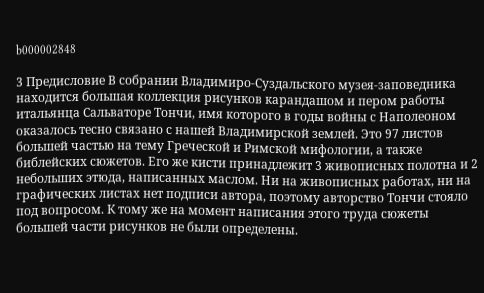b000002848

3 Предисловие В собрании Владимиро-Суздальского музея-заповедника находится большая коллекция рисунков карандашом и пером работы итальянца Сальваторе Тончи, имя которого в годы войны с Наполеоном оказалось тесно связано с нашей Владимирской землей. Это 97 листов большей частью на тему Греческой и Римской мифологии, а также библейских сюжетов. Его же кисти принадлежит 3 живописных полотна и 2 небольших этюда, написанных маслом. Ни на живописных работах, ни на графических листах нет подписи автора, поэтому авторство Тончи стояло под вопросом. К тому же на момент написания этого труда сюжеты большей части рисунков не были определены.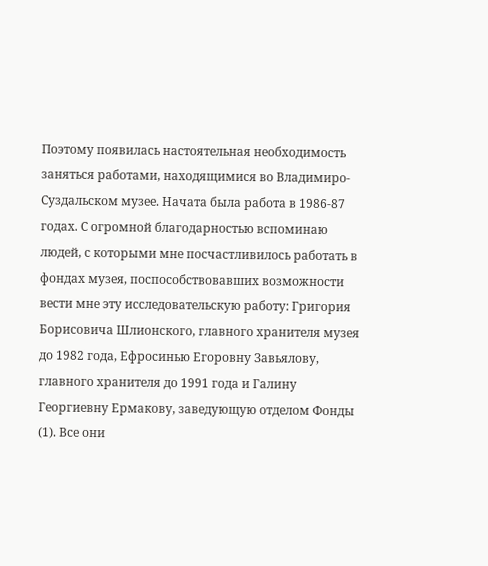Поэтому появилась настоятельная необходимость заняться работами, находящимися во Владимиро-Суздальском музее. Начата была работа в 1986-87 годах. С огромной благодарностью вспоминаю людей, с которыми мне посчастливилось работать в фондах музея, поспособствовавших возможности вести мне эту исследовательскую работу: Григория Борисовича Шлионского, главного хранителя музея до 1982 года, Ефросинью Егоровну Завьялову, главного хранителя до 1991 года и Галину Георгиевну Ермакову, заведующую отделом Фонды (1). Все они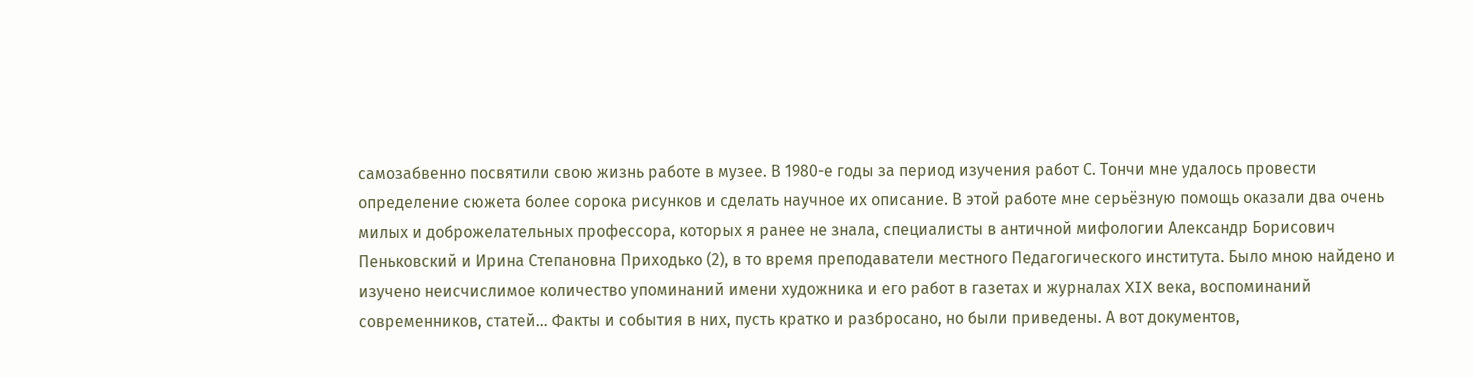самозабвенно посвятили свою жизнь работе в музее. В 1980-е годы за период изучения работ С. Тончи мне удалось провести определение сюжета более сорока рисунков и сделать научное их описание. В этой работе мне серьёзную помощь оказали два очень милых и доброжелательных профессора, которых я ранее не знала, специалисты в античной мифологии Александр Борисович Пеньковский и Ирина Степановна Приходько (2), в то время преподаватели местного Педагогического института. Было мною найдено и изучено неисчислимое количество упоминаний имени художника и его работ в газетах и журналах XIX века, воспоминаний современников, статей… Факты и события в них, пусть кратко и разбросано, но были приведены. А вот документов,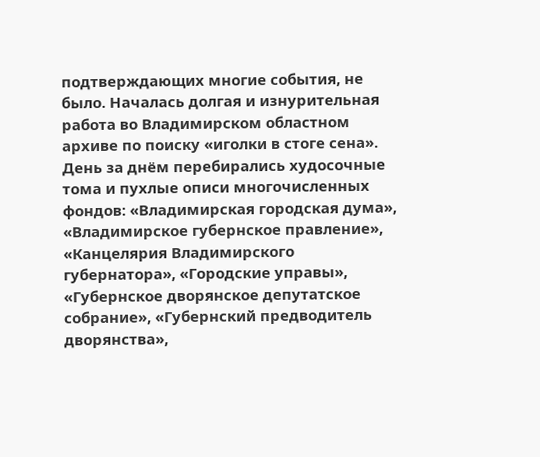подтверждающих многие события, не было. Началась долгая и изнурительная работа во Владимирском областном архиве по поиску «иголки в стоге сена». День за днём перебирались худосочные тома и пухлые описи многочисленных фондов: «Владимирская городская дума», «Владимирское губернское правление», «Канцелярия Владимирского губернатора», «Городские управы», «Губернское дворянское депутатское собрание», «Губернский предводитель дворянства»,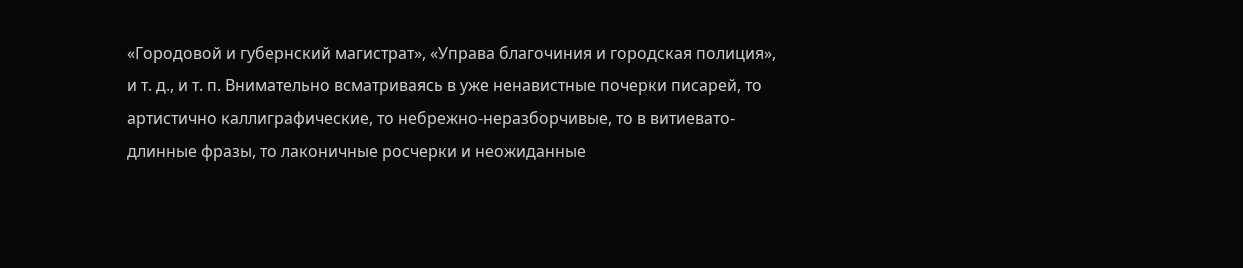«Городовой и губернский магистрат», «Управа благочиния и городская полиция», и т. д., и т. п. Внимательно всматриваясь в уже ненавистные почерки писарей, то артистично каллиграфические, то небрежно-неразборчивые, то в витиевато-длинные фразы, то лаконичные росчерки и неожиданные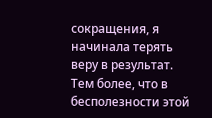сокращения, я начинала терять веру в результат. Тем более, что в бесполезности этой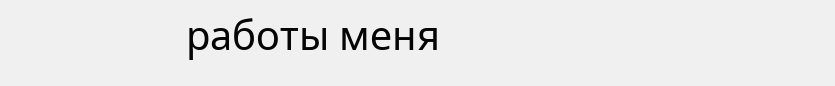работы меня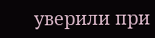уверили при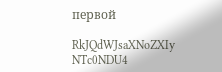первой

RkJQdWJsaXNoZXIy NTc0NDU4